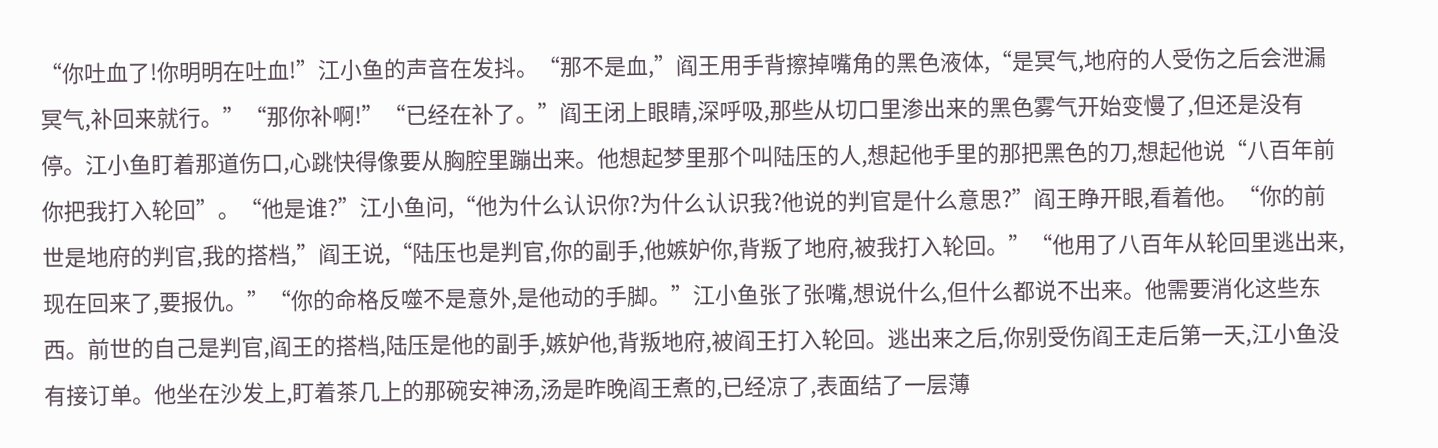“你吐血了!你明明在吐血!”江小鱼的声音在发抖。“那不是血,”阎王用手背擦掉嘴角的黑色液体,“是冥气,地府的人受伤之后会泄漏冥气,补回来就行。”“那你补啊!”“已经在补了。”阎王闭上眼睛,深呼吸,那些从切口里渗出来的黑色雾气开始变慢了,但还是没有停。江小鱼盯着那道伤口,心跳快得像要从胸腔里蹦出来。他想起梦里那个叫陆压的人,想起他手里的那把黑色的刀,想起他说“八百年前你把我打入轮回”。“他是谁?”江小鱼问,“他为什么认识你?为什么认识我?他说的判官是什么意思?”阎王睁开眼,看着他。“你的前世是地府的判官,我的搭档,”阎王说,“陆压也是判官,你的副手,他嫉妒你,背叛了地府,被我打入轮回。”“他用了八百年从轮回里逃出来,现在回来了,要报仇。”“你的命格反噬不是意外,是他动的手脚。”江小鱼张了张嘴,想说什么,但什么都说不出来。他需要消化这些东西。前世的自己是判官,阎王的搭档,陆压是他的副手,嫉妒他,背叛地府,被阎王打入轮回。逃出来之后,你别受伤阎王走后第一天,江小鱼没有接订单。他坐在沙发上,盯着茶几上的那碗安神汤,汤是昨晚阎王煮的,已经凉了,表面结了一层薄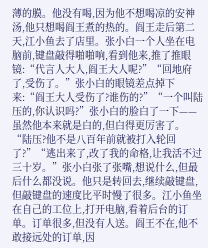薄的膜。他没有喝,因为他不想喝凉的安神汤,他只想喝阎王煮的热的。阎王走后第二天,江小鱼去了店里。张小白一个人坐在电脑前,键盘敲得啪啪响,看到他来,推了推眼镜:“代言人大人,阎王大人呢?”“回地府了,受伤了。”张小白的眼镜差点掉下来:“阎王大人受伤了?谁伤的?”“一个叫陆压的,你认识吗?”张小白的脸白了一下——虽然他本来就是白的,但白得更厉害了。“陆压?他不是八百年前就被打入轮回了?”“逃出来了,改了我的命格,让我活不过三十岁。”张小白张了张嘴,想说什么,但最后什么都没说。他只是转回去,继续敲键盘,但敲键盘的速度比平时慢了很多。江小鱼坐在自己的工位上,打开电脑,看着后台的订单。订单很多,但没有人送。阎王不在,他不敢接远处的订单,因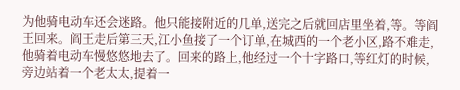为他骑电动车还会迷路。他只能接附近的几单,送完之后就回店里坐着,等。等阎王回来。阎王走后第三天,江小鱼接了一个订单,在城西的一个老小区,路不难走,他骑着电动车慢悠悠地去了。回来的路上,他经过一个十字路口,等红灯的时候,旁边站着一个老太太,提着一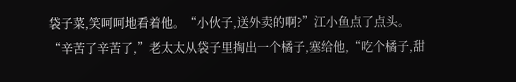袋子菜,笑呵呵地看着他。“小伙子,送外卖的啊?”江小鱼点了点头。“辛苦了辛苦了,”老太太从袋子里掏出一个橘子,塞给他,“吃个橘子,甜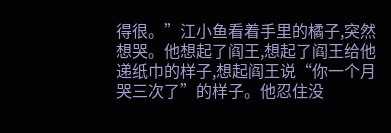得很。”江小鱼看着手里的橘子,突然想哭。他想起了阎王,想起了阎王给他递纸巾的样子,想起阎王说“你一个月哭三次了”的样子。他忍住没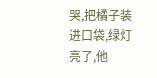哭,把橘子装进口袋,绿灯亮了,他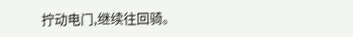拧动电门,继续往回骑。